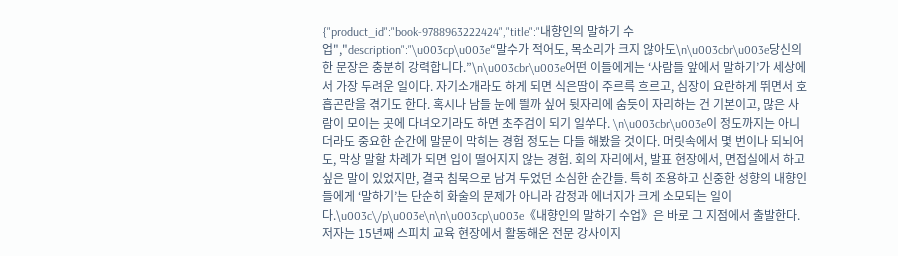{"product_id":"book-9788963222424","title":"내향인의 말하기 수업","description":"\u003cp\u003e“말수가 적어도, 목소리가 크지 않아도\n\u003cbr\u003e당신의 한 문장은 충분히 강력합니다.”\n\u003cbr\u003e어떤 이들에게는 ‘사람들 앞에서 말하기’가 세상에서 가장 두려운 일이다. 자기소개라도 하게 되면 식은땀이 주르륵 흐르고, 심장이 요란하게 뛰면서 호흡곤란을 겪기도 한다. 혹시나 남들 눈에 띌까 싶어 뒷자리에 숨듯이 자리하는 건 기본이고, 많은 사람이 모이는 곳에 다녀오기라도 하면 초주검이 되기 일쑤다. \n\u003cbr\u003e이 정도까지는 아니더라도 중요한 순간에 말문이 막히는 경험 정도는 다들 해봤을 것이다. 머릿속에서 몇 번이나 되뇌어도, 막상 말할 차례가 되면 입이 떨어지지 않는 경험. 회의 자리에서, 발표 현장에서, 면접실에서 하고 싶은 말이 있었지만, 결국 침묵으로 남겨 두었던 소심한 순간들. 특히 조용하고 신중한 성향의 내향인들에게 ‘말하기’는 단순히 화술의 문제가 아니라 감정과 에너지가 크게 소모되는 일이다.\u003c\/p\u003e\n\n\u003cp\u003e《내향인의 말하기 수업》은 바로 그 지점에서 출발한다. 저자는 15년째 스피치 교육 현장에서 활동해온 전문 강사이지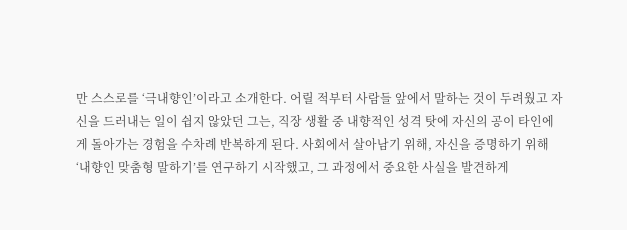만 스스로를 ‘극내향인’이라고 소개한다. 어릴 적부터 사람들 앞에서 말하는 것이 두려웠고 자신을 드러내는 일이 쉽지 않았던 그는, 직장 생활 중 내향적인 성격 탓에 자신의 공이 타인에게 돌아가는 경험을 수차례 반복하게 된다. 사회에서 살아남기 위해, 자신을 증명하기 위해 ‘내향인 맞춤형 말하기’를 연구하기 시작했고, 그 과정에서 중요한 사실을 발견하게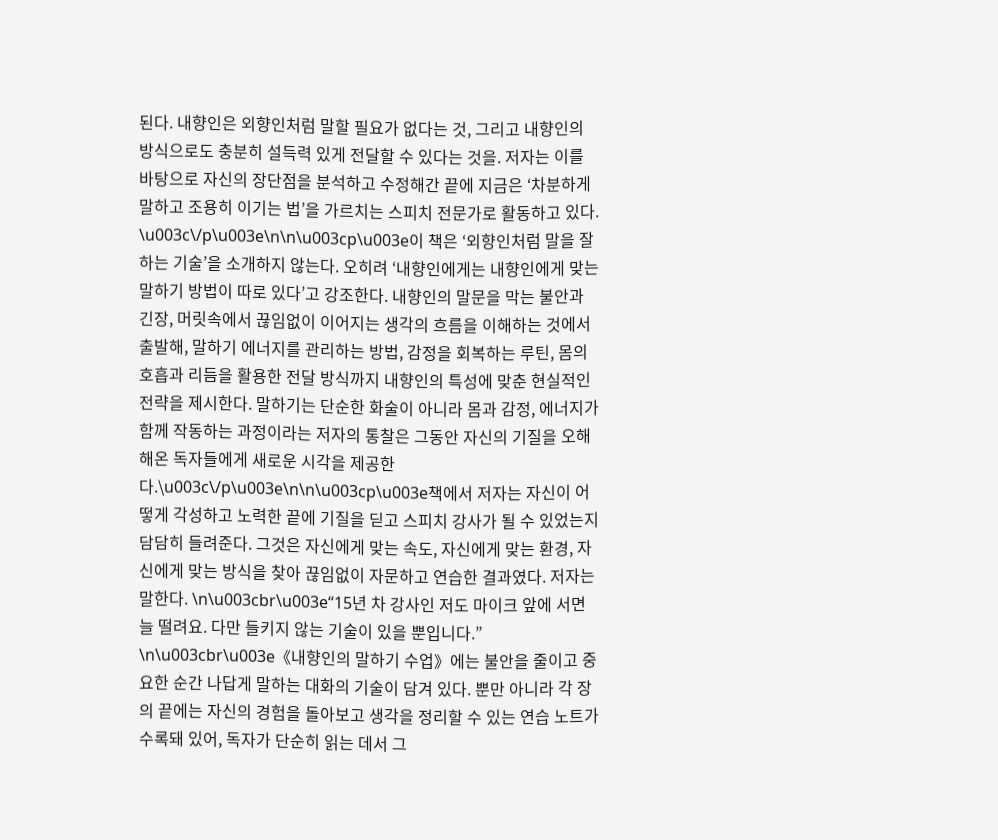된다. 내향인은 외향인처럼 말할 필요가 없다는 것, 그리고 내향인의 방식으로도 충분히 설득력 있게 전달할 수 있다는 것을. 저자는 이를 바탕으로 자신의 장단점을 분석하고 수정해간 끝에 지금은 ‘차분하게 말하고 조용히 이기는 법’을 가르치는 스피치 전문가로 활동하고 있다. \u003c\/p\u003e\n\n\u003cp\u003e이 책은 ‘외향인처럼 말을 잘하는 기술’을 소개하지 않는다. 오히려 ‘내향인에게는 내향인에게 맞는 말하기 방법이 따로 있다’고 강조한다. 내향인의 말문을 막는 불안과 긴장, 머릿속에서 끊임없이 이어지는 생각의 흐름을 이해하는 것에서 출발해, 말하기 에너지를 관리하는 방법, 감정을 회복하는 루틴, 몸의 호흡과 리듬을 활용한 전달 방식까지 내향인의 특성에 맞춘 현실적인 전략을 제시한다. 말하기는 단순한 화술이 아니라 몸과 감정, 에너지가 함께 작동하는 과정이라는 저자의 통찰은 그동안 자신의 기질을 오해해온 독자들에게 새로운 시각을 제공한다.\u003c\/p\u003e\n\n\u003cp\u003e책에서 저자는 자신이 어떻게 각성하고 노력한 끝에 기질을 딛고 스피치 강사가 될 수 있었는지 담담히 들려준다. 그것은 자신에게 맞는 속도, 자신에게 맞는 환경, 자신에게 맞는 방식을 찾아 끊임없이 자문하고 연습한 결과였다. 저자는 말한다. \n\u003cbr\u003e“15년 차 강사인 저도 마이크 앞에 서면 늘 떨려요. 다만 들키지 않는 기술이 있을 뿐입니다.” \n\u003cbr\u003e《내향인의 말하기 수업》에는 불안을 줄이고 중요한 순간 나답게 말하는 대화의 기술이 담겨 있다. 뿐만 아니라 각 장의 끝에는 자신의 경험을 돌아보고 생각을 정리할 수 있는 연습 노트가 수록돼 있어, 독자가 단순히 읽는 데서 그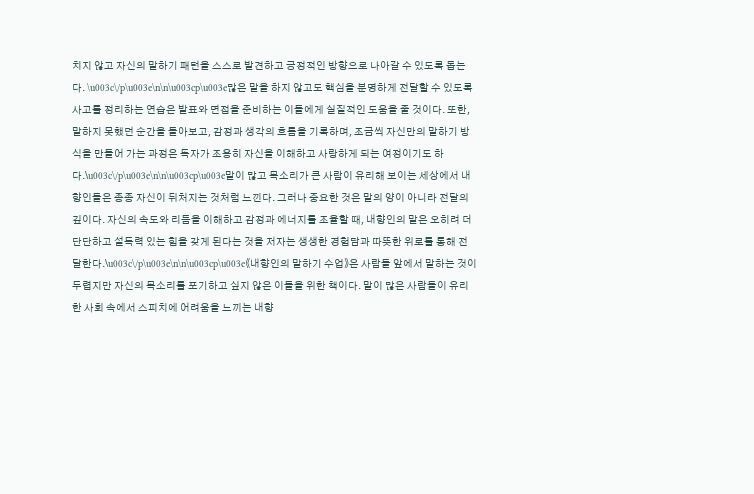치지 않고 자신의 말하기 패턴을 스스로 발견하고 긍정적인 방향으로 나아갈 수 있도록 돕는다. \u003c\/p\u003e\n\n\u003cp\u003e많은 말을 하지 않고도 핵심을 분명하게 전달할 수 있도록 사고를 정리하는 연습은 발표와 면접을 준비하는 이들에게 실질적인 도움을 줄 것이다. 또한, 말하지 못했던 순간을 돌아보고, 감정과 생각의 흐름을 기록하며, 조금씩 자신만의 말하기 방식을 만들어 가는 과정은 독자가 조용히 자신을 이해하고 사랑하게 되는 여정이기도 하다.\u003c\/p\u003e\n\n\u003cp\u003e말이 많고 목소리가 큰 사람이 유리해 보이는 세상에서 내향인들은 종종 자신이 뒤처지는 것처럼 느낀다. 그러나 중요한 것은 말의 양이 아니라 전달의 깊이다. 자신의 속도와 리듬을 이해하고 감정과 에너지를 조율할 때, 내향인의 말은 오히려 더 단단하고 설득력 있는 힘을 갖게 된다는 것을 저자는 생생한 경험담과 따뜻한 위로를 통해 전달한다.\u003c\/p\u003e\n\n\u003cp\u003e《내향인의 말하기 수업》은 사람들 앞에서 말하는 것이 두렵지만 자신의 목소리를 포기하고 싶지 않은 이들을 위한 책이다. 말이 많은 사람들이 유리한 사회 속에서 스피치에 어려움을 느끼는 내향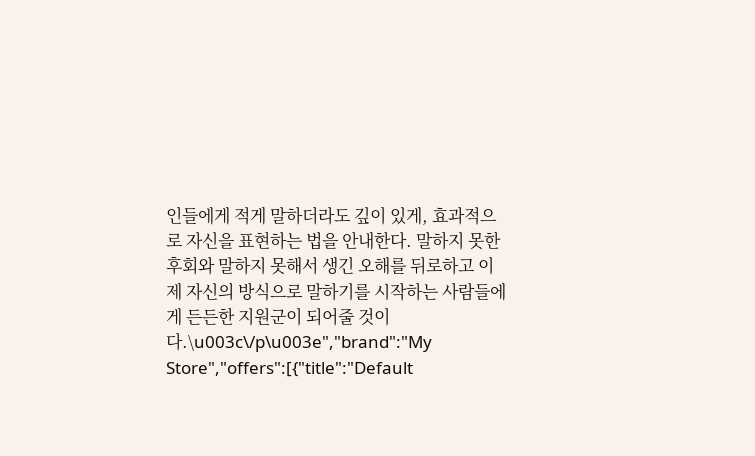인들에게 적게 말하더라도 깊이 있게, 효과적으로 자신을 표현하는 법을 안내한다. 말하지 못한 후회와 말하지 못해서 생긴 오해를 뒤로하고 이제 자신의 방식으로 말하기를 시작하는 사람들에게 든든한 지원군이 되어줄 것이다.\u003c\/p\u003e","brand":"My Store","offers":[{"title":"Default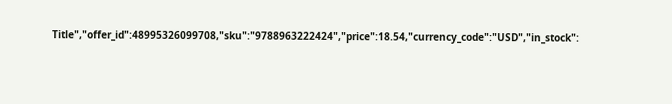Title","offer_id":48995326099708,"sku":"9788963222424","price":18.54,"currency_code":"USD","in_stock":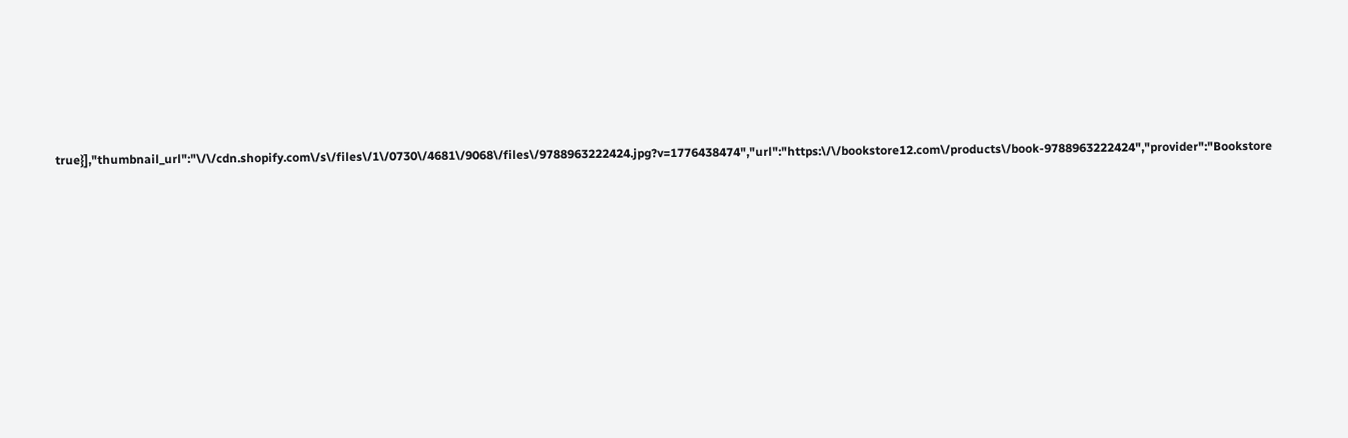true}],"thumbnail_url":"\/\/cdn.shopify.com\/s\/files\/1\/0730\/4681\/9068\/files\/9788963222424.jpg?v=1776438474","url":"https:\/\/bookstore12.com\/products\/book-9788963222424","provider":"Bookstore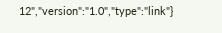12","version":"1.0","type":"link"}